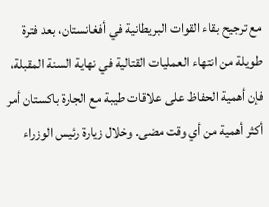مع ترجيح بقاء القوات البريطانية في أفغانستان، بعد فترة طويلة من انتهاء العمليات القتالية في نهاية السنة المقبلة، فإن أهمية الحفاظ على علاقات طيبة مع الجارة باكستان أمر أكثر أهمية من أي وقت مضى. وخلال زيارة رئيس الوزراء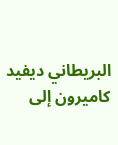البريطاني ديفيد كاميرون إلى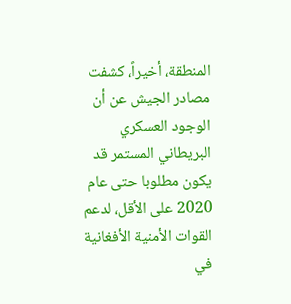المنطقة، أخيراً، كشفت مصادر الجيش عن أن الوجود العسكري البريطاني المستمر قد يكون مطلوبا حتى عام 2020 على الأقل، لدعم القوات الأمنية الأفغانية في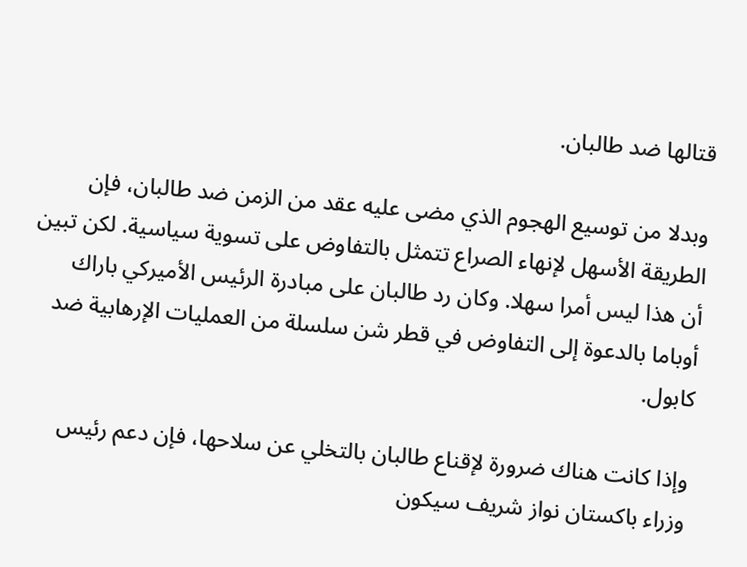قتالها ضد طالبان.

وبدلا من توسيع الهجوم الذي مضى عليه عقد من الزمن ضد طالبان، فإن الطريقة الأسهل لإنهاء الصراع تتمثل بالتفاوض على تسوية سياسية. لكن تبين أن هذا ليس أمرا سهلا. وكان رد طالبان على مبادرة الرئيس الأميركي باراك أوباما بالدعوة إلى التفاوض في قطر شن سلسلة من العمليات الإرهابية ضد كابول.

وإذا كانت هناك ضرورة لإقناع طالبان بالتخلي عن سلاحها، فإن دعم رئيس وزراء باكستان نواز شريف سيكون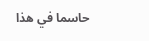حاسما في هذا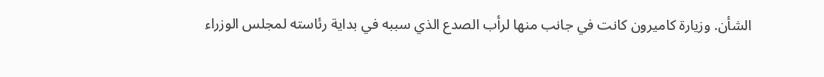الشأن. وزيارة كاميرون كانت في جانب منها لرأب الصدع الذي سببه في بداية رئاسته لمجلس الوزراء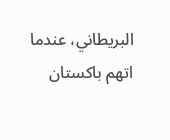البريطاني، عندما اتهم باكستان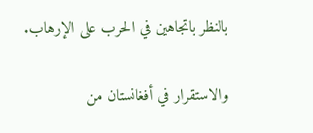بالنظر باتجاهين في الحرب على الإرهاب.

والاستقرار في أفغانستان من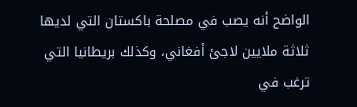الواضح أنه يصب في مصلحة باكستان التي لديها ثلاثة ملايين لاجئ أفغاني، وكذلك بريطانيا التي ترغب في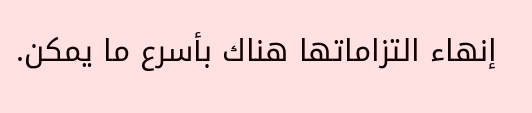إنهاء التزاماتها هناك بأسرع ما يمكن.